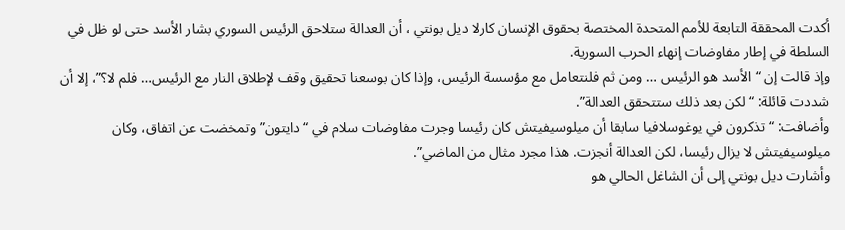أكدت المحققة التابعة للأمم المتحدة المختصة بحقوق الإنسان كارلا ديل بونتي ، أن العدالة ستلاحق الرئيس السوري بشار الأسد حتى لو ظل في السلطة في إطار مفاوضات إنهاء الحرب السورية.
وإذ قالت إن “الأسد هو الرئيس … ومن ثم فلنتعامل مع مؤسسة الرئيس، وإذا كان بوسعنا تحقيق وقف لإطلاق النار مع الرئيس… فلم لا؟”، إلا أن شددت قائلة: “لكن بعد ذلك ستتحقق العدالة”.
وأضافت: “تذكرون في يوغوسلافيا سابقا أن ميلوسيفيتش كان رئيسا وجرت مفاوضات سلام في “دايتون” وتمخضت عن اتفاق، وكان ميلوسيفيتش لا يزال رئيسا، لكن العدالة أنجزت. هذا مجرد مثال من الماضي”.
وأشارت ديل بونتي إلى أن الشاغل الحالي هو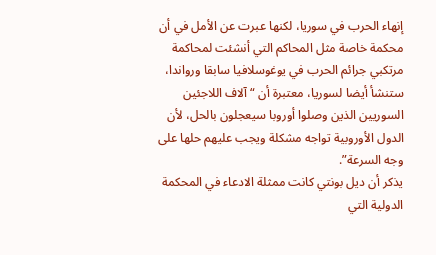إنهاء الحرب في سوريا، لكنها عبرت عن الأمل في أن محكمة خاصة مثل المحاكم التي أنشئت لمحاكمة مرتكبي جرائم الحرب في يوغوسلافيا سابقا ورواندا، ستنشأ أيضا لسوريا، معتبرة أن “آلاف اللاجئين السوريين الذين وصلوا أوروبا سيعجلون بالحل، لأن الدول الأوروبية تواجه مشكلة ويجب عليهم حلها على وجه السرعة”.
يذكر أن ديل بونتي كانت ممثلة الادعاء في المحكمة الدولية التي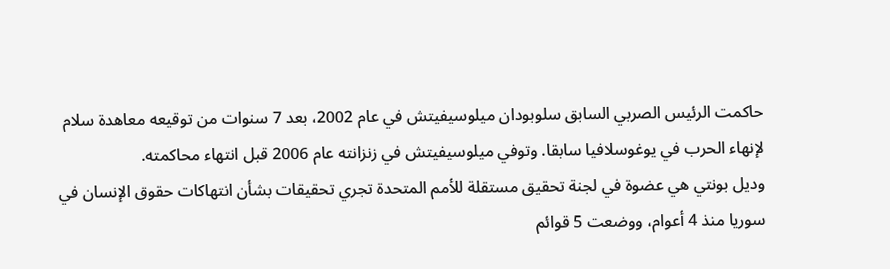حاكمت الرئيس الصربي السابق سلوبودان ميلوسيفيتش في عام 2002، بعد 7 سنوات من توقيعه معاهدة سلام لإنهاء الحرب في يوغوسلافيا سابقا. وتوفي ميلوسيفيتش في زنزانته عام 2006 قبل انتهاء محاكمته.
وديل بونتي هي عضوة في لجنة تحقيق مستقلة للأمم المتحدة تجري تحقيقات بشأن انتهاكات حقوق الإنسان في سوريا منذ 4 أعوام، ووضعت 5 قوائم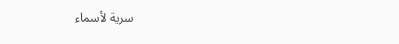سرية لأسماء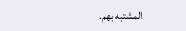المشتبه بهم.